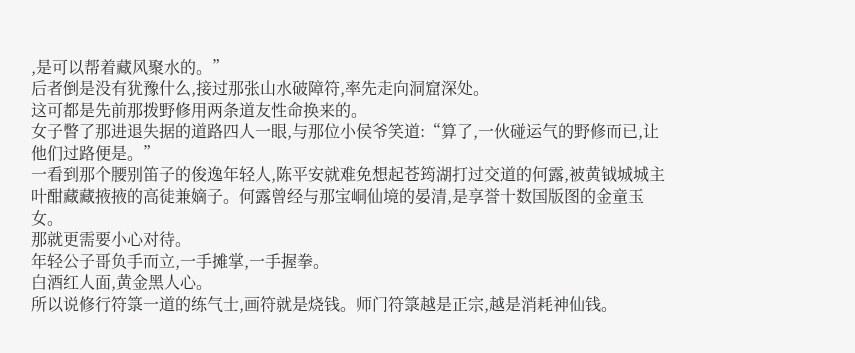,是可以帮着藏风聚水的。”
后者倒是没有犹豫什么,接过那张山水破障符,率先走向洞窟深处。
这可都是先前那拨野修用两条道友性命换来的。
女子瞥了那进退失据的道路四人一眼,与那位小侯爷笑道:“算了,一伙碰运气的野修而已,让他们过路便是。”
一看到那个腰别笛子的俊逸年轻人,陈平安就难免想起苍筠湖打过交道的何露,被黄钺城城主叶酣藏藏掖掖的高徒兼嫡子。何露曾经与那宝峒仙境的晏清,是享誉十数国版图的金童玉女。
那就更需要小心对待。
年轻公子哥负手而立,一手摊掌,一手握拳。
白酒红人面,黄金黑人心。
所以说修行符箓一道的练气士,画符就是烧钱。师门符箓越是正宗,越是消耗神仙钱。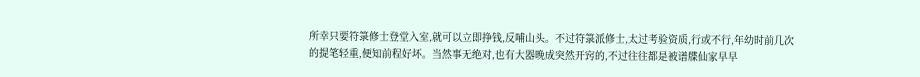所幸只要符箓修士登堂入室,就可以立即挣钱,反哺山头。不过符箓派修士,太过考验资质,行或不行,年幼时前几次的提笔轻重,便知前程好坏。当然事无绝对,也有大器晚成突然开窍的,不过往往都是被谱牒仙家早早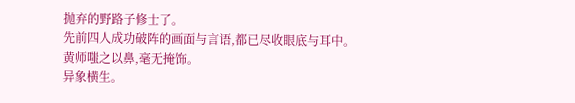抛弃的野路子修士了。
先前四人成功破阵的画面与言语,都已尽收眼底与耳中。
黄师嗤之以鼻,毫无掩饰。
异象横生。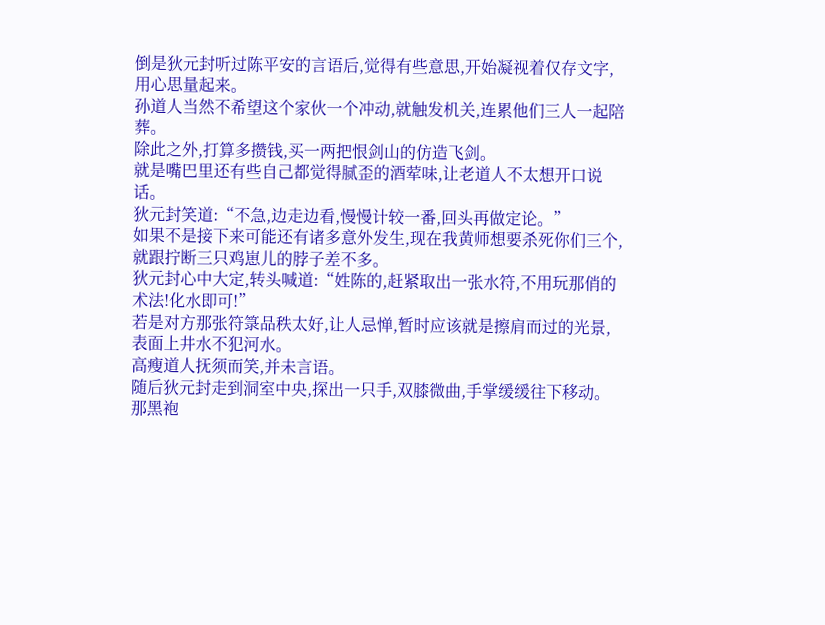倒是狄元封听过陈平安的言语后,觉得有些意思,开始凝视着仅存文字,用心思量起来。
孙道人当然不希望这个家伙一个冲动,就触发机关,连累他们三人一起陪葬。
除此之外,打算多攒钱,买一两把恨剑山的仿造飞剑。
就是嘴巴里还有些自己都觉得腻歪的酒荤味,让老道人不太想开口说话。
狄元封笑道:“不急,边走边看,慢慢计较一番,回头再做定论。”
如果不是接下来可能还有诸多意外发生,现在我黄师想要杀死你们三个,就跟拧断三只鸡崽儿的脖子差不多。
狄元封心中大定,转头喊道:“姓陈的,赶紧取出一张水符,不用玩那俏的术法!化水即可!”
若是对方那张符箓品秩太好,让人忌惮,暂时应该就是擦肩而过的光景,表面上井水不犯河水。
高瘦道人抚须而笑,并未言语。
随后狄元封走到洞室中央,探出一只手,双膝微曲,手掌缓缓往下移动。
那黑袍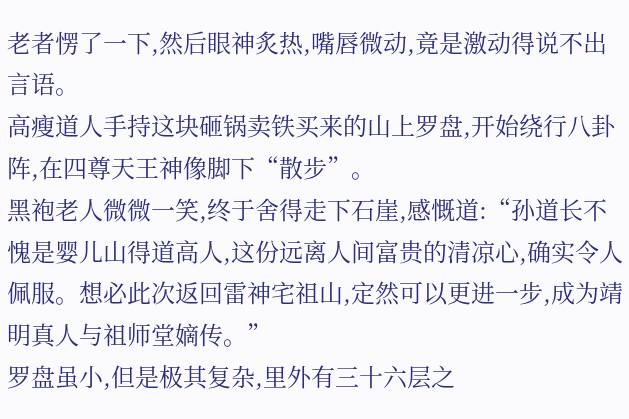老者愣了一下,然后眼神炙热,嘴唇微动,竟是激动得说不出言语。
高瘦道人手持这块砸锅卖铁买来的山上罗盘,开始绕行八卦阵,在四尊天王神像脚下“散步”。
黑袍老人微微一笑,终于舍得走下石崖,感慨道:“孙道长不愧是婴儿山得道高人,这份远离人间富贵的清凉心,确实令人佩服。想必此次返回雷神宅祖山,定然可以更进一步,成为靖明真人与祖师堂嫡传。”
罗盘虽小,但是极其复杂,里外有三十六层之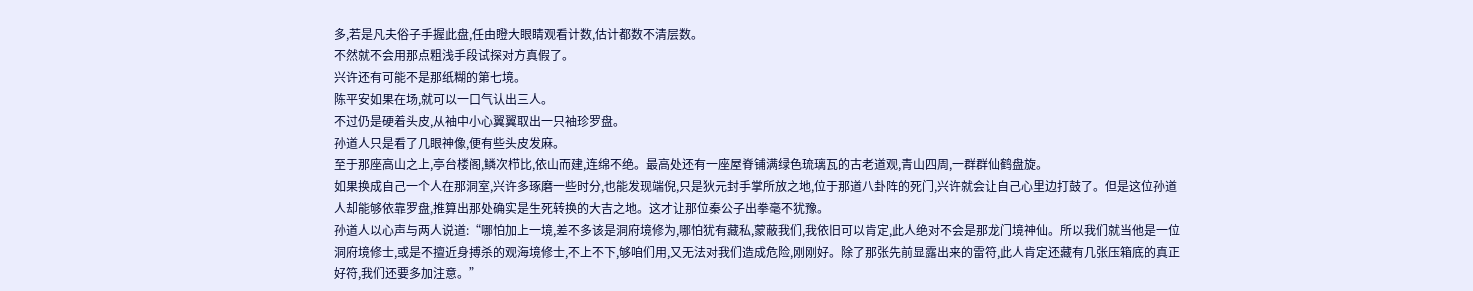多,若是凡夫俗子手握此盘,任由瞪大眼睛观看计数,估计都数不清层数。
不然就不会用那点粗浅手段试探对方真假了。
兴许还有可能不是那纸糊的第七境。
陈平安如果在场,就可以一口气认出三人。
不过仍是硬着头皮,从袖中小心翼翼取出一只袖珍罗盘。
孙道人只是看了几眼神像,便有些头皮发麻。
至于那座高山之上,亭台楼阁,鳞次栉比,依山而建,连绵不绝。最高处还有一座屋脊铺满绿色琉璃瓦的古老道观,青山四周,一群群仙鹤盘旋。
如果换成自己一个人在那洞室,兴许多琢磨一些时分,也能发现端倪,只是狄元封手掌所放之地,位于那道八卦阵的死门,兴许就会让自己心里边打鼓了。但是这位孙道人却能够依靠罗盘,推算出那处确实是生死转换的大吉之地。这才让那位秦公子出拳毫不犹豫。
孙道人以心声与两人说道:“哪怕加上一境,差不多该是洞府境修为,哪怕犹有藏私,蒙蔽我们,我依旧可以肯定,此人绝对不会是那龙门境神仙。所以我们就当他是一位洞府境修士,或是不擅近身搏杀的观海境修士,不上不下,够咱们用,又无法对我们造成危险,刚刚好。除了那张先前显露出来的雷符,此人肯定还藏有几张压箱底的真正好符,我们还要多加注意。”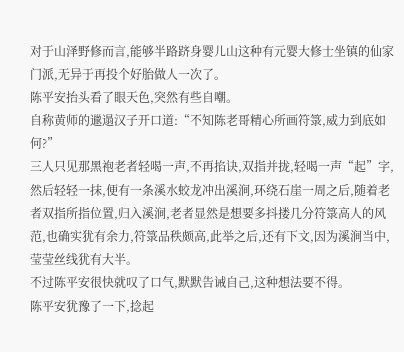对于山泽野修而言,能够半路跻身婴儿山这种有元婴大修士坐镇的仙家门派,无异于再投个好胎做人一次了。
陈平安抬头看了眼天色,突然有些自嘲。
自称黄师的邋遢汉子开口道:“不知陈老哥精心所画符箓,威力到底如何?”
三人只见那黑袍老者轻喝一声,不再掐诀,双指并拢,轻喝一声“起”字,然后轻轻一抹,便有一条溪水蛟龙冲出溪涧,环绕石崖一周之后,随着老者双指所指位置,归入溪涧,老者显然是想要多抖搂几分符箓高人的风范,也确实犹有余力,符箓品秩颇高,此举之后,还有下文,因为溪涧当中,莹莹丝线犹有大半。
不过陈平安很快就叹了口气,默默告诫自己,这种想法要不得。
陈平安犹豫了一下,捻起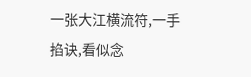一张大江横流符,一手掐诀,看似念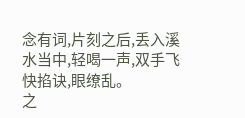念有词,片刻之后,丢入溪水当中,轻喝一声,双手飞快掐诀,眼缭乱。
之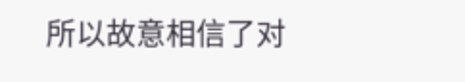所以故意相信了对